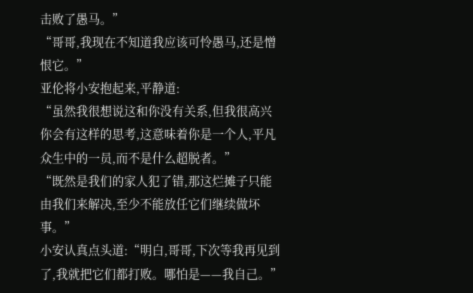击败了愚马。”
“哥哥,我现在不知道我应该可怜愚马,还是憎恨它。”
亚伦将小安抱起来,平静道:
“虽然我很想说这和你没有关系,但我很高兴你会有这样的思考,这意味着你是一个人,平凡众生中的一员,而不是什么超脱者。”
“既然是我们的家人犯了错,那这烂摊子只能由我们来解决,至少不能放任它们继续做坏事。”
小安认真点头道:“明白,哥哥,下次等我再见到了,我就把它们都打败。哪怕是——我自己。”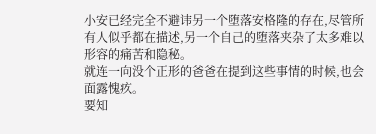小安已经完全不避讳另一个堕落安格隆的存在,尽管所有人似乎都在描述,另一个自己的堕落夹杂了太多难以形容的痛苦和隐秘。
就连一向没个正形的爸爸在提到这些事情的时候,也会面露愧疚。
要知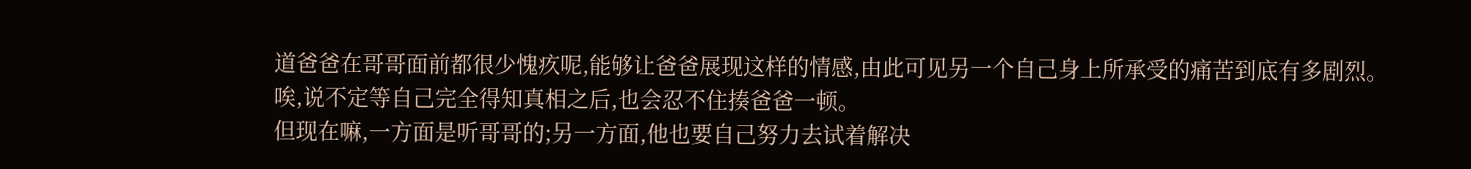道爸爸在哥哥面前都很少愧疚呢,能够让爸爸展现这样的情感,由此可见另一个自己身上所承受的痛苦到底有多剧烈。
唉,说不定等自己完全得知真相之后,也会忍不住揍爸爸一顿。
但现在嘛,一方面是听哥哥的;另一方面,他也要自己努力去试着解决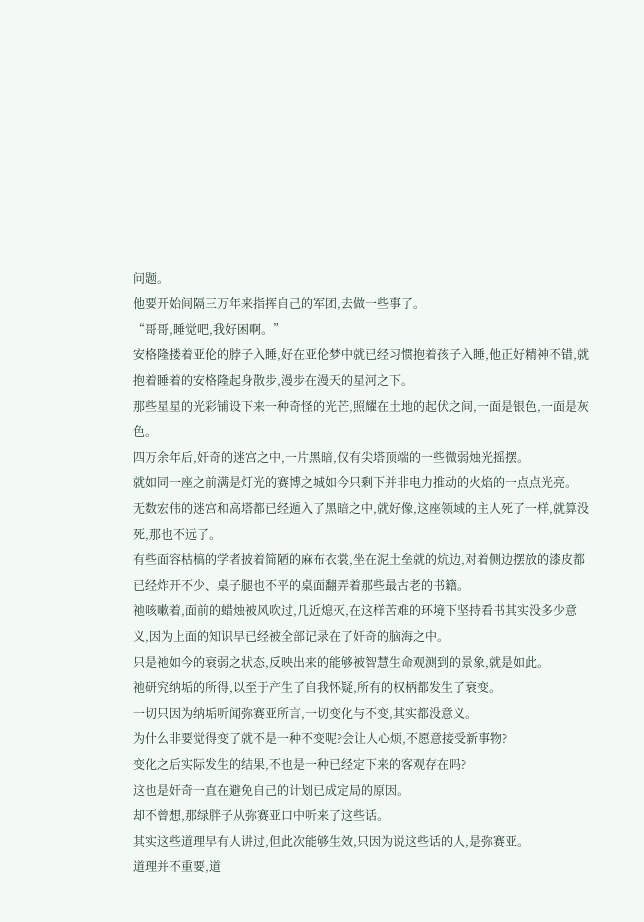问题。
他要开始间隔三万年来指挥自己的军团,去做一些事了。
“哥哥,睡觉吧,我好困啊。”
安格隆搂着亚伦的脖子入睡,好在亚伦梦中就已经习惯抱着孩子入睡,他正好精神不错,就抱着睡着的安格隆起身散步,漫步在漫天的星河之下。
那些星星的光彩铺设下来一种奇怪的光芒,照耀在土地的起伏之间,一面是银色,一面是灰色。
四万余年后,奸奇的迷宫之中,一片黑暗,仅有尖塔顶端的一些微弱烛光摇摆。
就如同一座之前满是灯光的赛博之城如今只剩下并非电力推动的火焰的一点点光亮。
无数宏伟的迷宫和高塔都已经遁入了黑暗之中,就好像,这座领域的主人死了一样,就算没死,那也不远了。
有些面容枯槁的学者披着简陋的麻布衣裳,坐在泥土垒就的炕边,对着侧边摆放的漆皮都已经炸开不少、桌子腿也不平的桌面翻弄着那些最古老的书籍。
祂咳嗽着,面前的蜡烛被风吹过,几近熄灭,在这样苦难的环境下坚持看书其实没多少意义,因为上面的知识早已经被全部记录在了奸奇的脑海之中。
只是祂如今的衰弱之状态,反映出来的能够被智慧生命观测到的景象,就是如此。
祂研究纳垢的所得,以至于产生了自我怀疑,所有的权柄都发生了衰变。
一切只因为纳垢听闻弥赛亚所言,一切变化与不变,其实都没意义。
为什么非要觉得变了就不是一种不变呢?会让人心烦,不愿意接受新事物?
变化之后实际发生的结果,不也是一种已经定下来的客观存在吗?
这也是奸奇一直在避免自己的计划已成定局的原因。
却不曾想,那绿胖子从弥赛亚口中听来了这些话。
其实这些道理早有人讲过,但此次能够生效,只因为说这些话的人,是弥赛亚。
道理并不重要,道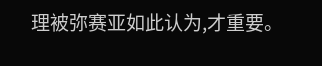理被弥赛亚如此认为,才重要。